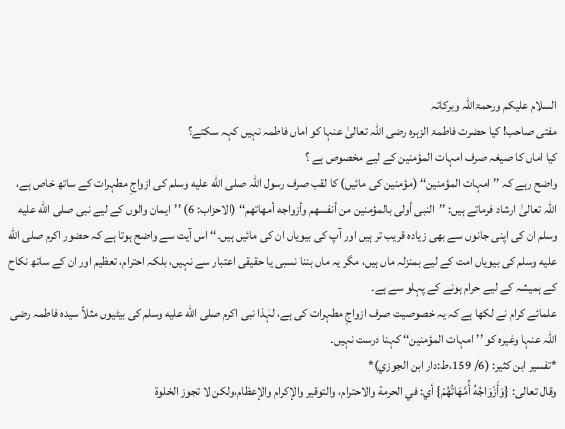السلام علیکم ورحمۃاللہ وبرکاتہ
مفتی صاحب! کیا حضرت فاطمۃ الزہرہ رضی اللہ تعالیٰ عنہا کو اماں فاطمہ نہیں کہہ سکتے؟
کیا اماں کا صیغہ صرف امہات المؤمنین کے لیے مخصوص ہے ؟
واضح رہے کہ ’’امہات المؤمنین‘‘ (مؤمنین کی مائیں) کا لقب صرف رسول اللہ صلى الله عليه وسلم کی ازواجِ مطہرات کے ساتھ خاص ہے، اللہ تعالیٰ ارشاد فرماتے ہیں: ’’النبی أولى بالمؤمنين من أنفسهم وأزواجه أمهاتهم‘‘ (الاحزاب: 6) ’’ایمان والوں کے لیے نبی صلى الله عليه وسلم ان کی اپنی جانوں سے بھی زیادہ قریب تر ہیں اور آپ کی بیویاں ان کی مائیں ہیں۔‘‘ اس آیت سے واضح ہوتا ہے کہ حضور اکرم صلى الله عليه وسلم کی بیویاں امت کے لیے بمنزلہ ماں ہیں، مگر یہ ماں بننا نسبی یا حقیقی اعتبار سے نہیں، بلکہ احترام، تعظیم اور ان کے ساتھ نکاح کے ہمیشہ کے لیے حرام ہونے کے پہلو سے ہے۔
علمائے کرام نے لکھا ہے کہ یہ خصوصیت صرف ازواجِ مطہرات کی ہے، لہٰذا نبی اکرم صلى الله عليه وسلم کی بیٹیوں مثلاً سیدہ فاطمہ رضی اللہ عنہا وغیرہ کو ’’امہات المؤمنین‘‘ کہنا درست نہیں۔
*تفسير ابن كثير: (6/ 159،ط:دار ابن الجوزي)*
وقال تعالى: {وَأَزْوَاجُهُ أُمَّهَاتُهُمْ} أي: في الحرمة والاحترام، والتوقير والإكرام والإعظام،ولكن لا تجوز الخلوة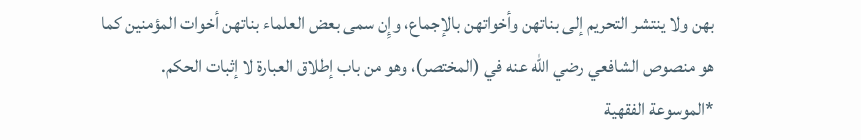بهن ولا ينتشر التحريم إلى بناتهن وأخواتهن بالإجماع، وإِن سمى بعض العلماء بناتهن أخوات المؤمنين كما هو منصوص الشافعي رضي الله عنه في (المختصر)، وهو من باب إطلاق العبارة لا إثبات الحكم.
*الموسوعة الفقهية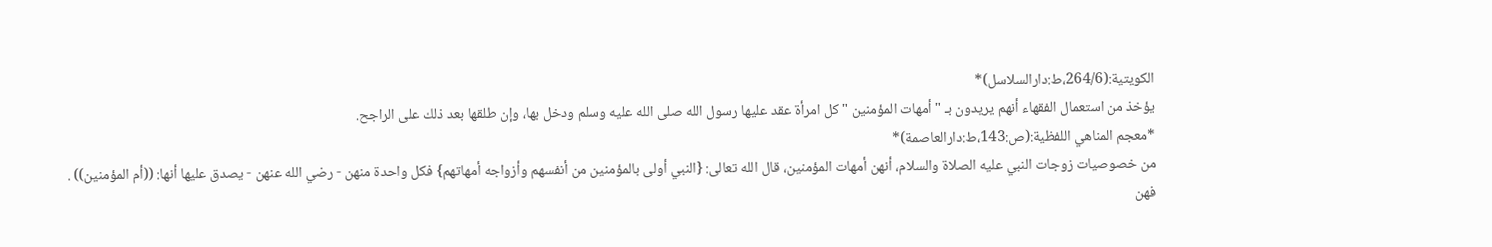الكويتية:(264/6،ط:دارالسلاسل)*
يؤخذ من استعمال الفقهاء أنهم يريدون بـ " أمهات المؤمنين " كل امرأة عقد عليها رسول الله صلى الله عليه وسلم ودخل بها، وإن طلقها بعد ذلك على الراجح.
*معجم المناهي اللفظية:(ص:143،ط:دارالعاصمة)*
من خصوصيات زوجات النبي عليه الصلاة والسلام، أنهن أمهات المؤمنين، قال الله تعالى: {النبي أولى بالمؤمنين من أنفسهم وأزواجه أمهاتهم} فكل واحدة منهن - رضي الله عنهن - يصدق عليها أنها: ((أم المؤمنين)) .
فهن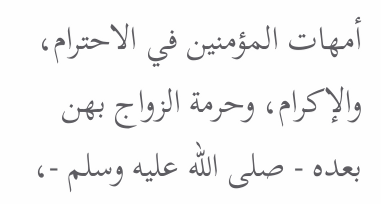أمهات المؤمنين في الاحترام، والإكرام، وحرمة الزواج بهن بعده - صلى الله عليه وسلم -،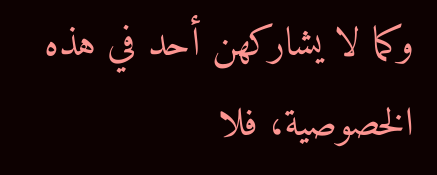وكما لا يشاركهن أحد في هذه الخصوصية، فلا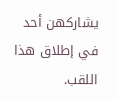يشاركهن أحد في إطلاق هذا اللقب.